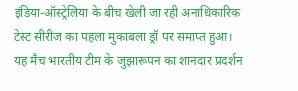इंडिया-ऑस्ट्रेलिया के बीच खेली जा रही अनाधिकारिक टेस्ट सीरीज का पहला मुकाबला ड्रॉ पर समाप्त हुआ। यह मैच भारतीय टीम के जुझारूपन का शानदार प्रदर्शन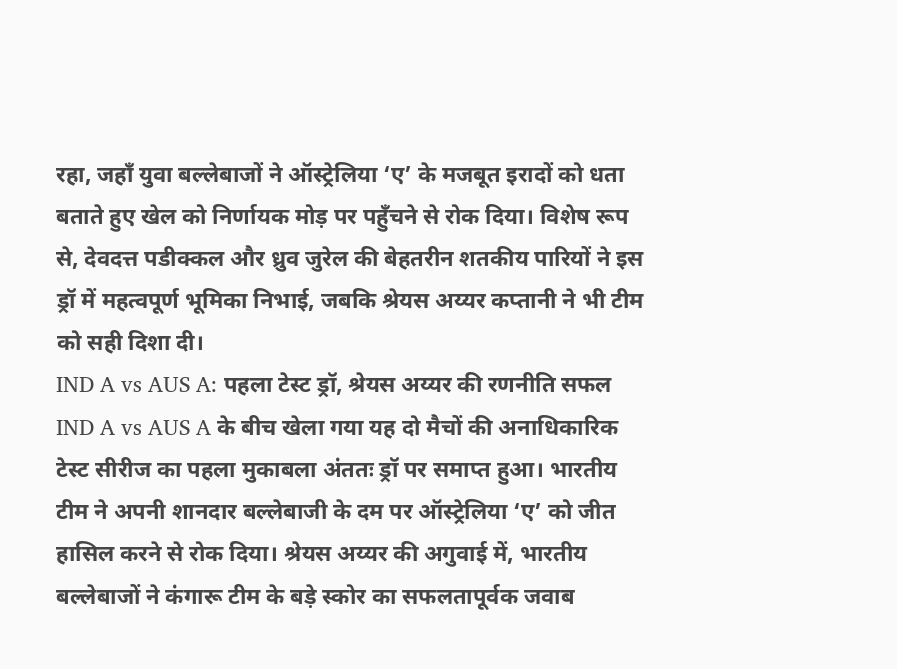रहा, जहाँ युवा बल्लेबाजों ने ऑस्ट्रेलिया ‘ए’ के मजबूत इरादों को धता बताते हुए खेल को निर्णायक मोड़ पर पहुँचने से रोक दिया। विशेष रूप से, देवदत्त पडीक्कल और ध्रुव जुरेल की बेहतरीन शतकीय पारियों ने इस ड्रॉ में महत्वपूर्ण भूमिका निभाई, जबकि श्रेयस अय्यर कप्तानी ने भी टीम को सही दिशा दी।
IND A vs AUS A: पहला टेस्ट ड्रॉ, श्रेयस अय्यर की रणनीति सफल
IND A vs AUS A के बीच खेला गया यह दो मैचों की अनाधिकारिक टेस्ट सीरीज का पहला मुकाबला अंततः ड्रॉ पर समाप्त हुआ। भारतीय टीम ने अपनी शानदार बल्लेबाजी के दम पर ऑस्ट्रेलिया ‘ए’ को जीत हासिल करने से रोक दिया। श्रेयस अय्यर की अगुवाई में, भारतीय बल्लेबाजों ने कंगारू टीम के बड़े स्कोर का सफलतापूर्वक जवाब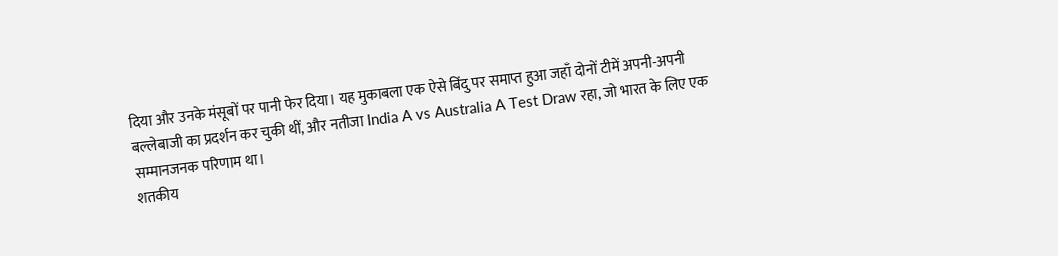दिया और उनके मंसूबों पर पानी फेर दिया। यह मुकाबला एक ऐसे बिंदु पर समाप्त हुआ जहाँ दोनों टीमें अपनी-अपनी बल्लेबाजी का प्रदर्शन कर चुकी थीं, और नतीजा India A vs Australia A Test Draw रहा, जो भारत के लिए एक सम्मानजनक परिणाम था।
शतकीय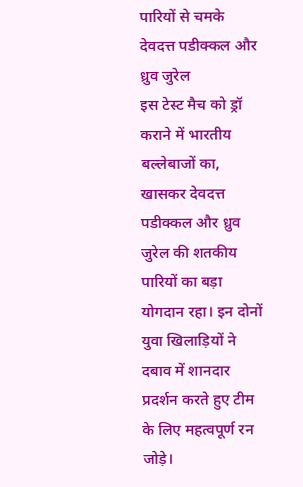पारियों से चमके देवदत्त पडीक्कल और ध्रुव जुरेल
इस टेस्ट मैच को ड्रॉ कराने में भारतीय बल्लेबाजों का, खासकर देवदत्त पडीक्कल और ध्रुव जुरेल की शतकीय पारियों का बड़ा योगदान रहा। इन दोनों युवा खिलाड़ियों ने दबाव में शानदार प्रदर्शन करते हुए टीम के लिए महत्वपूर्ण रन जोड़े।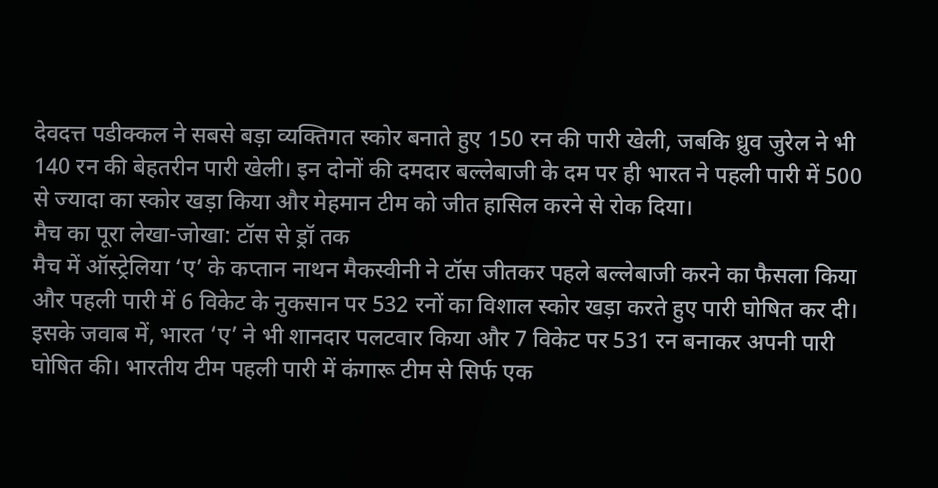देवदत्त पडीक्कल ने सबसे बड़ा व्यक्तिगत स्कोर बनाते हुए 150 रन की पारी खेली, जबकि ध्रुव जुरेल ने भी 140 रन की बेहतरीन पारी खेली। इन दोनों की दमदार बल्लेबाजी के दम पर ही भारत ने पहली पारी में 500 से ज्यादा का स्कोर खड़ा किया और मेहमान टीम को जीत हासिल करने से रोक दिया।
मैच का पूरा लेखा-जोखा: टॉस से ड्रॉ तक
मैच में ऑस्ट्रेलिया ‘ए’ के कप्तान नाथन मैकस्वीनी ने टॉस जीतकर पहले बल्लेबाजी करने का फैसला किया और पहली पारी में 6 विकेट के नुकसान पर 532 रनों का विशाल स्कोर खड़ा करते हुए पारी घोषित कर दी। इसके जवाब में, भारत ‘ए’ ने भी शानदार पलटवार किया और 7 विकेट पर 531 रन बनाकर अपनी पारी घोषित की। भारतीय टीम पहली पारी में कंगारू टीम से सिर्फ एक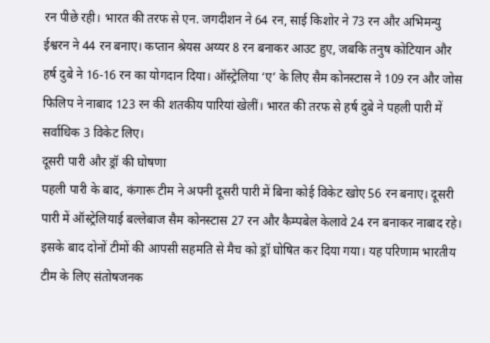रन पीछे रही। भारत की तरफ से एन. जगदीशन ने 64 रन, साई किशोर ने 73 रन और अभिमन्यु ईश्वरन ने 44 रन बनाए। कप्तान श्रेयस अय्यर 8 रन बनाकर आउट हुए, जबकि तनुष कोटियान और हर्ष दुबे ने 16-16 रन का योगदान दिया। ऑस्ट्रेलिया ‘ए’ के लिए सैम कोनस्टास ने 109 रन और जोस फिलिप ने नाबाद 123 रन की शतकीय पारियां खेलीं। भारत की तरफ से हर्ष दुबे ने पहली पारी में सर्वाधिक 3 विकेट लिए।
दूसरी पारी और ड्रॉ की घोषणा
पहली पारी के बाद, कंगारू टीम ने अपनी दूसरी पारी में बिना कोई विकेट खोए 56 रन बनाए। दूसरी पारी में ऑस्ट्रेलियाई बल्लेबाज सैम कोनस्टास 27 रन और कैम्पबेल केलावे 24 रन बनाकर नाबाद रहे। इसके बाद दोनों टीमों की आपसी सहमति से मैच को ड्रॉ घोषित कर दिया गया। यह परिणाम भारतीय टीम के लिए संतोषजनक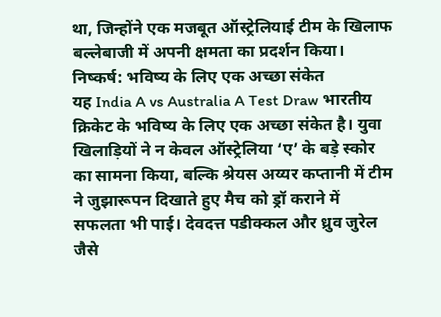था, जिन्होंने एक मजबूत ऑस्ट्रेलियाई टीम के खिलाफ बल्लेबाजी में अपनी क्षमता का प्रदर्शन किया।
निष्कर्ष: भविष्य के लिए एक अच्छा संकेत
यह India A vs Australia A Test Draw भारतीय क्रिकेट के भविष्य के लिए एक अच्छा संकेत है। युवा खिलाड़ियों ने न केवल ऑस्ट्रेलिया ‘ए’ के बड़े स्कोर का सामना किया, बल्कि श्रेयस अय्यर कप्तानी में टीम ने जुझारूपन दिखाते हुए मैच को ड्रॉ कराने में सफलता भी पाई। देवदत्त पडीक्कल और ध्रुव जुरेल जैसे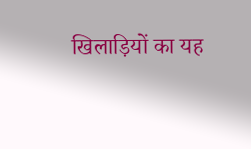खिलाड़ियों का यह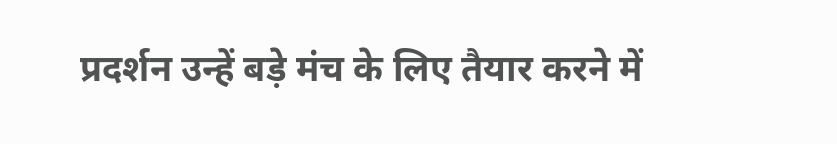प्रदर्शन उन्हें बड़े मंच के लिए तैयार करने में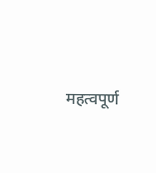महत्वपूर्ण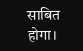साबित होगा।